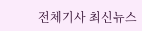전체기사 최신뉴스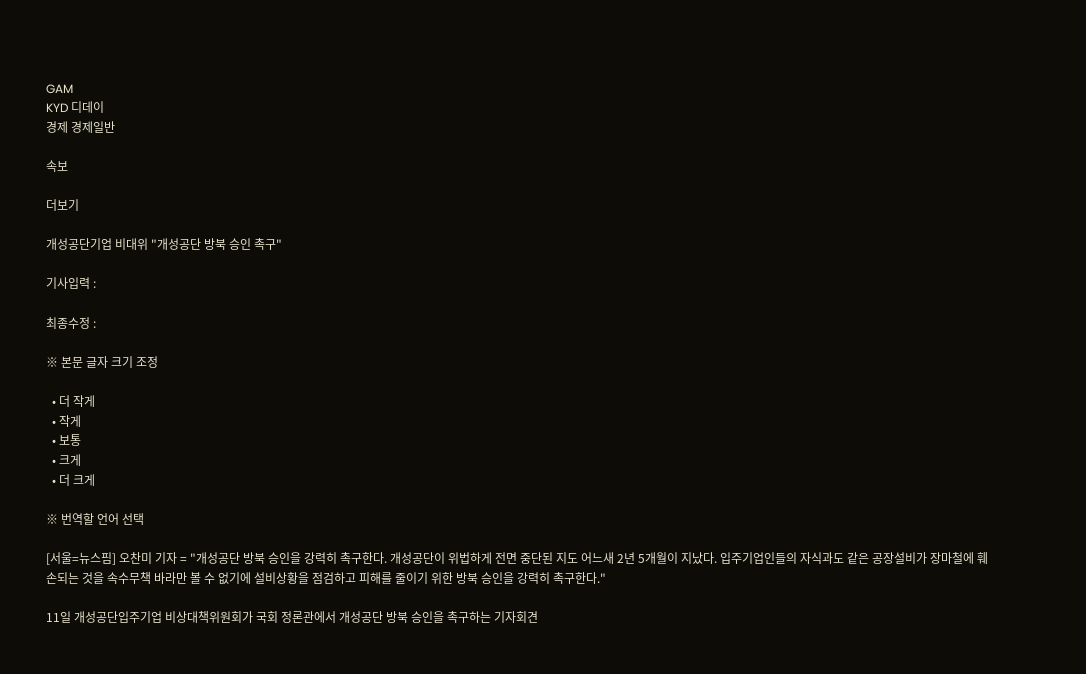GAM
KYD 디데이
경제 경제일반

속보

더보기

개성공단기업 비대위 "개성공단 방북 승인 촉구"

기사입력 :

최종수정 :

※ 본문 글자 크기 조정

  • 더 작게
  • 작게
  • 보통
  • 크게
  • 더 크게

※ 번역할 언어 선택

[서울=뉴스핌] 오찬미 기자 = "개성공단 방북 승인을 강력히 촉구한다. 개성공단이 위법하게 전면 중단된 지도 어느새 2년 5개월이 지났다. 입주기업인들의 자식과도 같은 공장설비가 장마철에 훼손되는 것을 속수무책 바라만 볼 수 없기에 설비상황을 점검하고 피해를 줄이기 위한 방북 승인을 강력히 촉구한다."

11일 개성공단입주기업 비상대책위원회가 국회 정론관에서 개성공단 방북 승인을 촉구하는 기자회견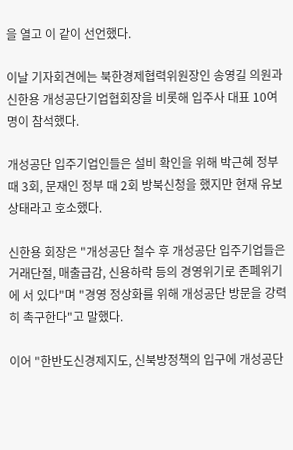을 열고 이 같이 선언했다.

이날 기자회견에는 북한경제협력위원장인 송영길 의원과 신한용 개성공단기업협회장을 비롯해 입주사 대표 10여명이 참석했다.

개성공단 입주기업인들은 설비 확인을 위해 박근혜 정부 때 3회, 문재인 정부 때 2회 방북신청을 했지만 현재 유보 상태라고 호소했다.

신한용 회장은 "개성공단 철수 후 개성공단 입주기업들은 거래단절, 매출급감, 신용하락 등의 경영위기로 존폐위기에 서 있다"며 "경영 정상화를 위해 개성공단 방문을 강력히 촉구한다"고 말했다.

이어 "한반도신경제지도, 신북방정책의 입구에 개성공단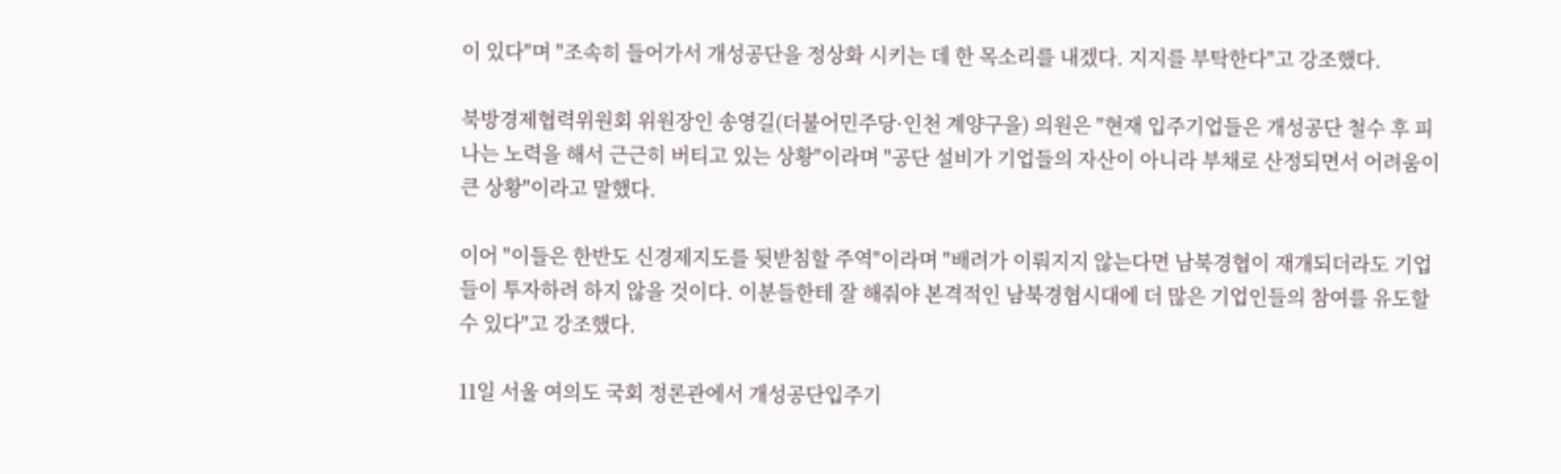이 있다"며 "조속히 들어가서 개성공단을 정상화 시키는 데 한 목소리를 내겠다. 지지를 부탁한다"고 강조했다.

북방경제협력위원회 위원장인 송영길(더불어민주당·인천 계양구을) 의원은 "현재 입주기업들은 개성공단 철수 후 피나는 노력을 해서 근근히 버티고 있는 상황"이라며 "공단 설비가 기업들의 자산이 아니라 부채로 산정되면서 어려움이 큰 상황"이라고 말했다.

이어 "이들은 한반도 신경제지도를 뒷받침할 주역"이라며 "배려가 이뤄지지 않는다면 남북경협이 재개되더라도 기업들이 투자하려 하지 않을 것이다. 이분들한테 잘 해줘야 본격적인 남북경협시대에 더 많은 기업인들의 참여를 유도할 수 있다"고 강조했다.

11일 서울 여의도 국회 정론관에서 개성공단입주기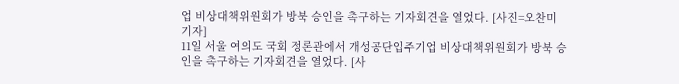업 비상대책위원회가 방북 승인을 촉구하는 기자회견을 열었다. [사진=오찬미 기자]
11일 서울 여의도 국회 정론관에서 개성공단입주기업 비상대책위원회가 방북 승인을 촉구하는 기자회견을 열었다. [사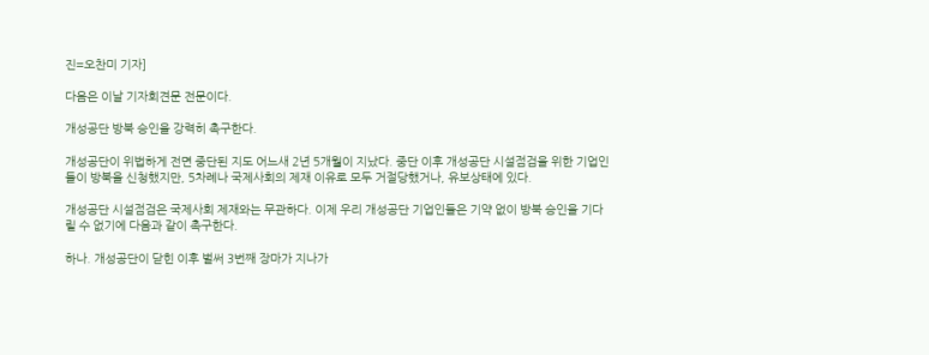진=오찬미 기자]

다음은 이날 기자회견문 전문이다.

개성공단 방북 승인을 강력히 촉구한다.

개성공단이 위법하게 전면 중단된 지도 어느새 2년 5개월이 지났다. 중단 이후 개성공단 시설점검을 위한 기업인들이 방북을 신청했지만, 5차례나 국제사회의 제재 이유로 모두 거절당했거나, 유보상태에 있다.

개성공단 시설점검은 국제사회 제재와는 무관하다. 이제 우리 개성공단 기업인들은 기약 없이 방북 승인을 기다릴 수 없기에 다음과 같이 촉구한다.

하나. 개성공단이 닫힌 이후 벌써 3번째 장마가 지나가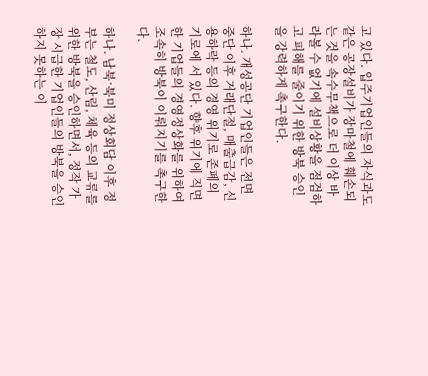고 있다. 입주기업인들의 자식과도 같은 공장설비가 장마철에 훼손되는 것을 속수무책으로 더 이상 바라볼 수 없기에 설비상황을 점검하고 피해를 줄이기 위한 방북 승인을 강력하게 촉구한다.

하나. 개성공단 기업인들은 전면 중단 이후 거래단절, 매출급감, 신용하락 등의 경영 위기로 존폐의 기로에 서 있다. 향후 위기에 직면한 기업들의 경영정상화를 위하여 조속히 방북이 이뤄지기를 촉구한다.

하나. 남북ˑ북미 정상회담 이후 정부는 철도, 산림, 체육 등의 교류를 위한 방북을 승인하면서, 정작 가장 시급한 기업인들의 방북을 승인하지 못하는 이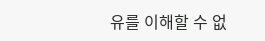유를 이해할 수 없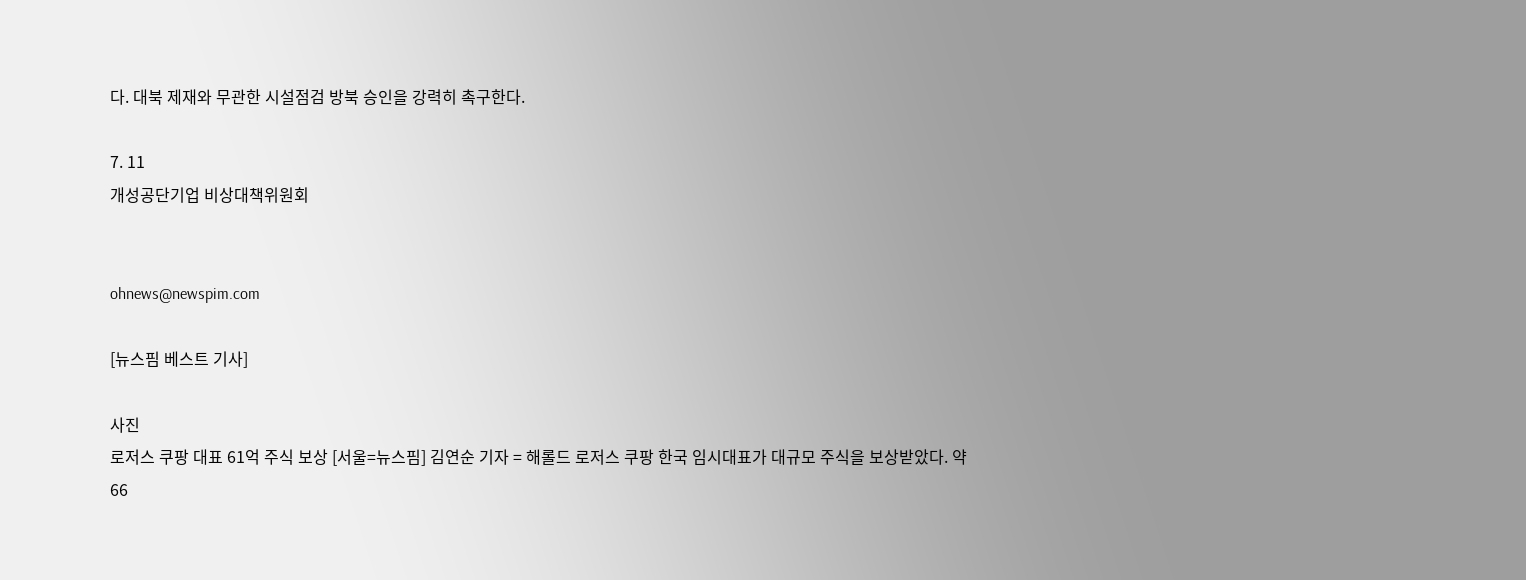다. 대북 제재와 무관한 시설점검 방북 승인을 강력히 촉구한다.

7. 11
개성공단기업 비상대책위원회


ohnews@newspim.com

[뉴스핌 베스트 기사]

사진
로저스 쿠팡 대표 61억 주식 보상 [서울=뉴스핌] 김연순 기자 = 해롤드 로저스 쿠팡 한국 임시대표가 대규모 주식을 보상받았다. 약 66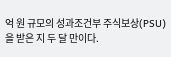억 원 규모의 성과조건부 주식보상(PSU)을 받은 지 두 달 만이다.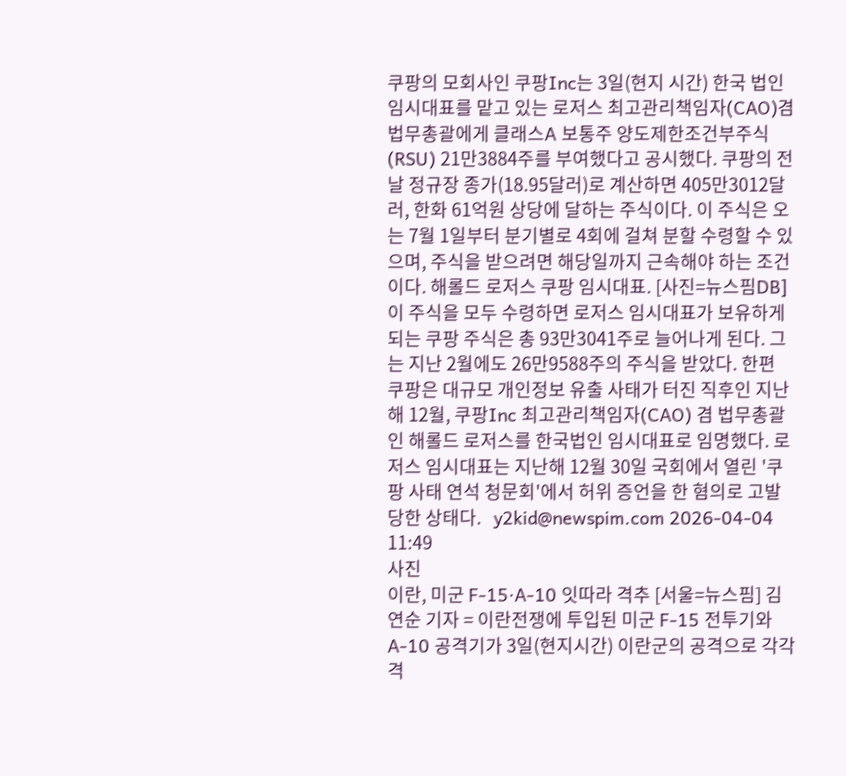쿠팡의 모회사인 쿠팡Inc는 3일(현지 시간) 한국 법인 임시대표를 맡고 있는 로저스 최고관리책임자(CAO)겸 법무총괄에게 클래스A 보통주 양도제한조건부주식(RSU) 21만3884주를 부여했다고 공시했다. 쿠팡의 전날 정규장 종가(18.95달러)로 계산하면 405만3012달러, 한화 61억원 상당에 달하는 주식이다. 이 주식은 오는 7월 1일부터 분기별로 4회에 걸쳐 분할 수령할 수 있으며, 주식을 받으려면 해당일까지 근속해야 하는 조건이다. 해롤드 로저스 쿠팡 임시대표. [사진=뉴스핌DB] 이 주식을 모두 수령하면 로저스 임시대표가 보유하게 되는 쿠팡 주식은 총 93만3041주로 늘어나게 된다. 그는 지난 2월에도 26만9588주의 주식을 받았다. 한편 쿠팡은 대규모 개인정보 유출 사태가 터진 직후인 지난해 12월, 쿠팡Inc 최고관리책임자(CAO) 겸 법무총괄인 해롤드 로저스를 한국법인 임시대표로 임명했다. 로저스 임시대표는 지난해 12월 30일 국회에서 열린 '쿠팡 사태 연석 청문회'에서 허위 증언을 한 혐의로 고발당한 상태다.   y2kid@newspim.com 2026-04-04 11:49
사진
이란, 미군 F-15·A-10 잇따라 격추 [서울=뉴스핌] 김연순 기자 = 이란전쟁에 투입된 미군 F-15 전투기와 A-10 공격기가 3일(현지시간) 이란군의 공격으로 각각 격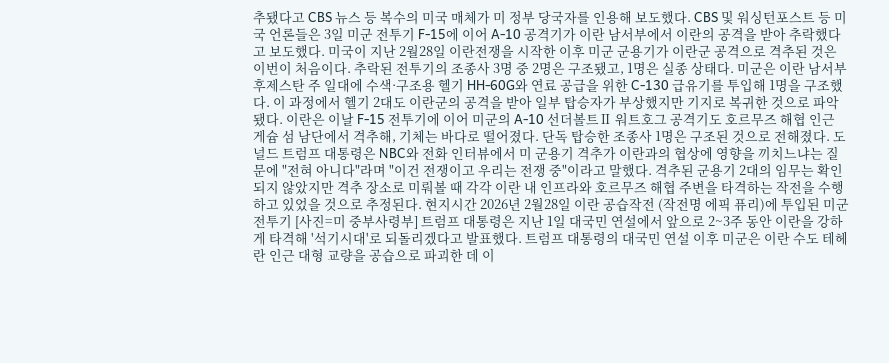추됐다고 CBS 뉴스 등 복수의 미국 매체가 미 정부 당국자를 인용해 보도했다. CBS 및 워싱턴포스트 등 미국 언론들은 3일 미군 전투기 F-15에 이어 A-10 공격기가 이란 남서부에서 이란의 공격을 받아 추락했다고 보도했다. 미국이 지난 2월28일 이란전쟁을 시작한 이후 미군 군용기가 이란군 공격으로 격추된 것은 이번이 처음이다. 추락된 전투기의 조종사 3명 중 2명은 구조됐고, 1명은 실종 상태다. 미군은 이란 남서부 후제스탄 주 일대에 수색·구조용 헬기 HH-60G와 연료 공급을 위한 C-130 급유기를 투입해 1명을 구조했다. 이 과정에서 헬기 2대도 이란군의 공격을 받아 일부 탑승자가 부상했지만 기지로 복귀한 것으로 파악됐다. 이란은 이날 F-15 전투기에 이어 미군의 A-10 선더볼트Ⅱ 워트호그 공격기도 호르무즈 해협 인근 게슘 섬 남단에서 격추해, 기체는 바다로 떨어졌다. 단독 탑승한 조종사 1명은 구조된 것으로 전해졌다. 도널드 트럼프 대통령은 NBC와 전화 인터뷰에서 미 군용기 격추가 이란과의 협상에 영향을 끼치느냐는 질문에 "전혀 아니다"라며 "이건 전쟁이고 우리는 전쟁 중"이라고 말했다. 격추된 군용기 2대의 임무는 확인되지 않았지만 격추 장소로 미뤄볼 때 각각 이란 내 인프라와 호르무즈 해협 주변을 타격하는 작전을 수행하고 있었을 것으로 추정된다. 현지시간 2026년 2월28일 이란 공습작전 (작전명 에픽 퓨리)에 투입된 미군 전투기 [사진=미 중부사령부] 트럼프 대통령은 지난 1일 대국민 연설에서 앞으로 2~3주 동안 이란을 강하게 타격해 '석기시대'로 되돌리겠다고 발표했다. 트럼프 대통령의 대국민 연설 이후 미군은 이란 수도 테헤란 인근 대형 교량을 공습으로 파괴한 데 이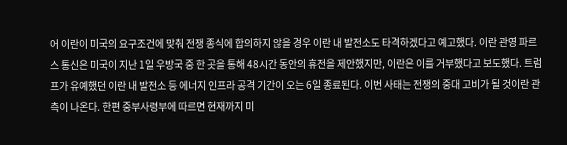어 이란이 미국의 요구조건에 맞춰 전쟁 종식에 합의하지 않을 경우 이란 내 발전소도 타격하겠다고 예고했다. 이란 관영 파르스 통신은 미국이 지난 1일 우방국 중 한 곳을 통해 48시간 동안의 휴전을 제안했지만, 이란은 이를 거부했다고 보도했다. 트럼프가 유예했던 이란 내 발전소 등 에너지 인프라 공격 기간이 오는 6일 종료된다. 이번 사태는 전쟁의 중대 고비가 될 것이란 관측이 나온다. 한편 중부사령부에 따르면 현재까지 미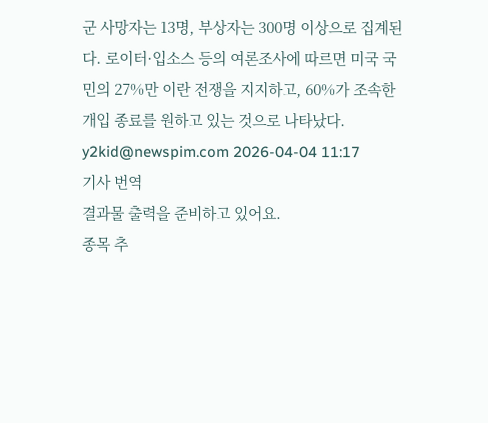군 사망자는 13명, 부상자는 300명 이상으로 집계된다. 로이터·입소스 등의 여론조사에 따르면 미국 국민의 27%만 이란 전쟁을 지지하고, 60%가 조속한 개입 종료를 원하고 있는 것으로 나타났다.   y2kid@newspim.com 2026-04-04 11:17
기사 번역
결과물 출력을 준비하고 있어요.
종목 추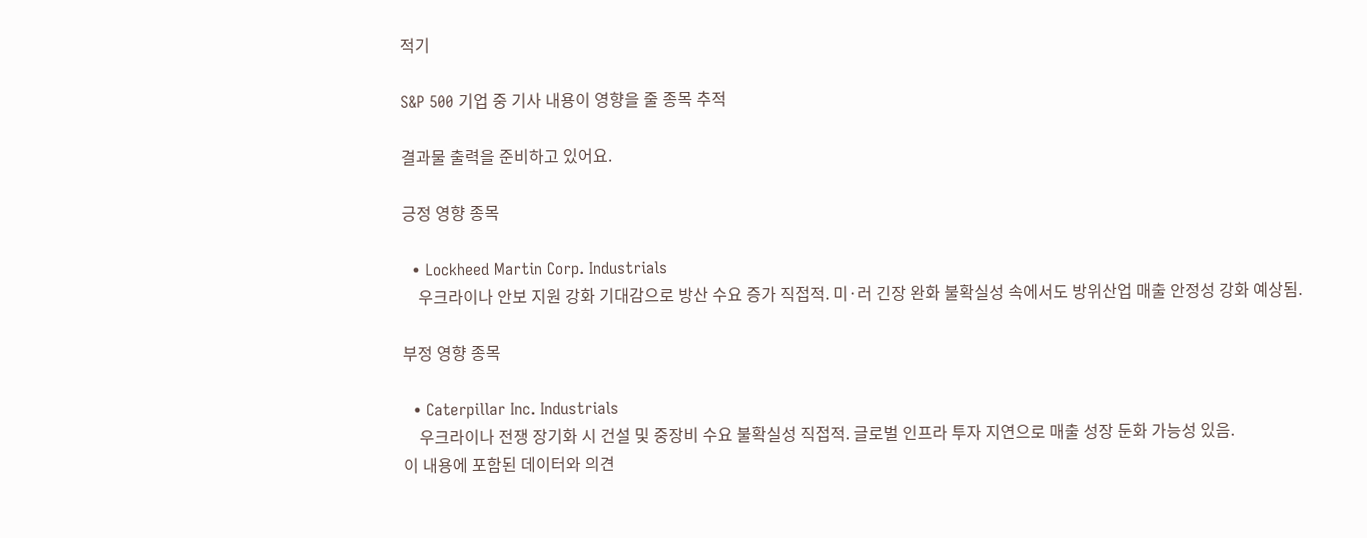적기

S&P 500 기업 중 기사 내용이 영향을 줄 종목 추적

결과물 출력을 준비하고 있어요.

긍정 영향 종목

  • Lockheed Martin Corp. Industrials
    우크라이나 안보 지원 강화 기대감으로 방산 수요 증가 직접적. 미·러 긴장 완화 불확실성 속에서도 방위산업 매출 안정성 강화 예상됨.

부정 영향 종목

  • Caterpillar Inc. Industrials
    우크라이나 전쟁 장기화 시 건설 및 중장비 수요 불확실성 직접적. 글로벌 인프라 투자 지연으로 매출 성장 둔화 가능성 있음.
이 내용에 포함된 데이터와 의견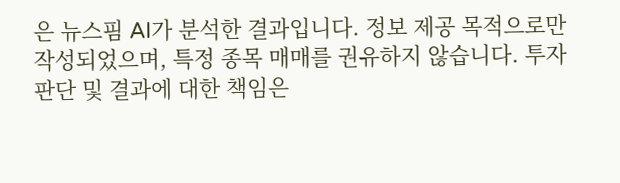은 뉴스핌 AI가 분석한 결과입니다. 정보 제공 목적으로만 작성되었으며, 특정 종목 매매를 권유하지 않습니다. 투자 판단 및 결과에 대한 책임은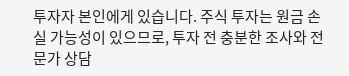투자자 본인에게 있습니다. 주식 투자는 원금 손실 가능성이 있으므로, 투자 전 충분한 조사와 전문가 상담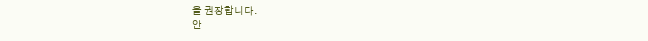을 권장합니다.
안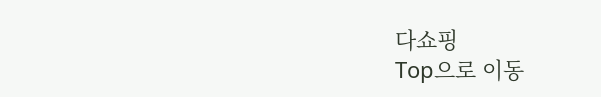다쇼핑
Top으로 이동